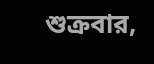শুক্রবার,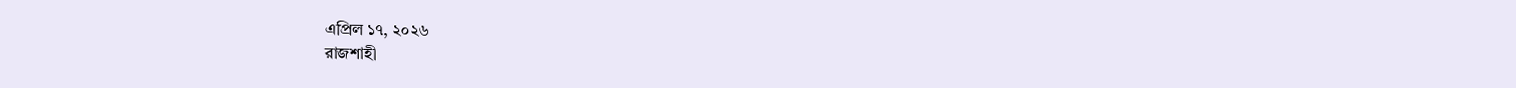এপ্রিল ১৭, ২০২৬
রাজশাহী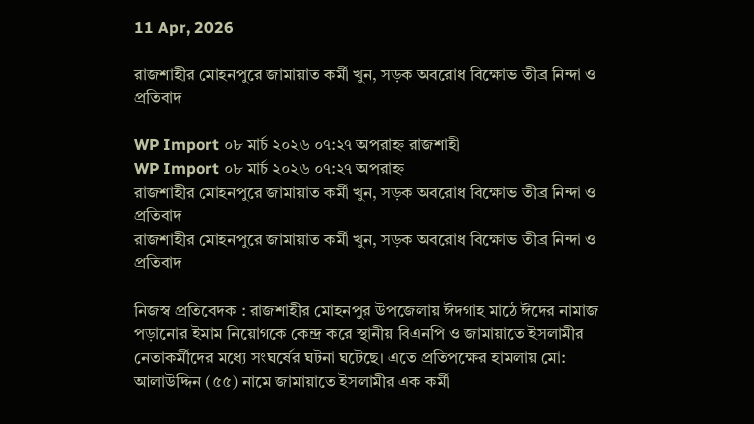11 Apr, 2026

রাজশাহীর মোহনপুরে জামায়াত কর্মী খুন, সড়ক অবরোধ বিক্ষোভ তীব্র নিন্দা ও প্রতিবাদ

WP Import ০৮ মার্চ ২০২৬ ০৭:২৭ অপরাহ্ন রাজশাহী
WP Import ০৮ মার্চ ২০২৬ ০৭:২৭ অপরাহ্ন
রাজশাহীর মোহনপুরে জামায়াত কর্মী খুন, সড়ক অবরোধ বিক্ষোভ তীব্র নিন্দা ও প্রতিবাদ
রাজশাহীর মোহনপুরে জামায়াত কর্মী খুন, সড়ক অবরোধ বিক্ষোভ তীব্র নিন্দা ও প্রতিবাদ

নিজস্ব প্রতিবেদক : রাজশাহীর মোহনপুর উপজেলায় ঈদগাহ মাঠে ঈদের নামাজ পড়ানোর ইমাম নিয়োগকে কেন্দ্র করে স্থানীয় বিএনপি ও জামায়াতে ইসলামীর নেতাকর্মীদের মধ্যে সংঘর্ষের ঘটনা ঘটেছে। এতে প্রতিপক্ষের হামলায় মো: আলাউদ্দিন (৫৫) নামে জামায়াতে ইসলামীর এক কর্মী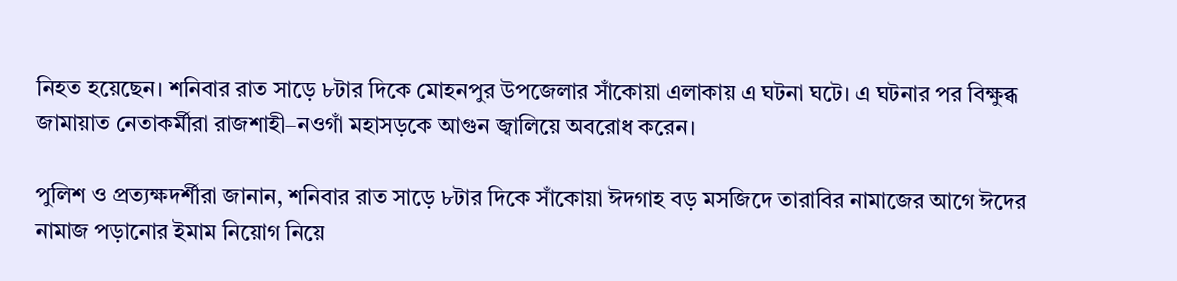নিহত হয়েছেন। শনিবার রাত সাড়ে ৮টার দিকে মোহনপুর উপজেলার সাঁকোয়া এলাকায় এ ঘটনা ঘটে। এ ঘটনার পর বিক্ষুব্ধ জামায়াত নেতাকর্মীরা রাজশাহী–নওগাঁ মহাসড়কে আগুন জ্বালিয়ে অবরোধ করেন।

পুলিশ ও প্রত্যক্ষদর্শীরা জানান, শনিবার রাত সাড়ে ৮টার দিকে সাঁকোয়া ঈদগাহ বড় মসজিদে তারাবির নামাজের আগে ঈদের নামাজ পড়ানোর ইমাম নিয়োগ নিয়ে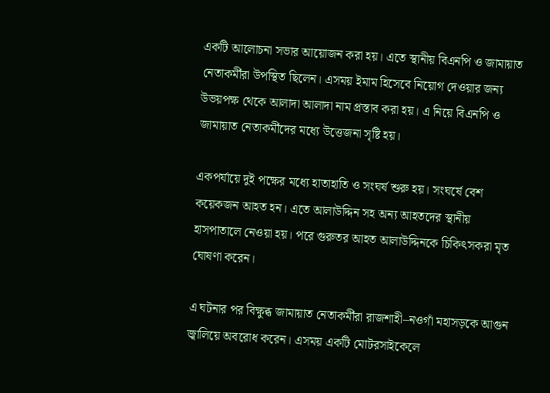একটি আলোচনা সভার আয়োজন করা হয়। এতে স্থানীয় বিএনপি ও জামায়াত নেতাকর্মীরা উপস্থিত ছিলেন। এসময় ইমাম হিসেবে নিয়োগ দেওয়ার জন্য উভয়পক্ষ থেকে আলাদা আলাদা নাম প্রস্তাব করা হয়। এ নিয়ে বিএনপি ও জামায়াত নেতাকর্মীদের মধ্যে উত্তেজনা সৃষ্টি হয়।

একপর্যায়ে দুই পক্ষের মধ্যে হাতাহাতি ও সংঘর্ষ শুরু হয়। সংঘর্ষে বেশ কয়েকজন আহত হন। এতে আলাউদ্দিন সহ অন্য আহতদের স্থানীয় হাসপাতালে নেওয়া হয়। পরে গুরুতর আহত আলাউদ্দিনকে চিকিৎসকরা মৃত ঘোষণা করেন।

এ ঘটনার পর বিক্ষুব্ধ জামায়াত নেতাকর্মীরা রাজশাহী–নওগাঁ মহাসড়কে আগুন জ্বালিয়ে অবরোধ করেন। এসময় একটি মোটরসাইকেলে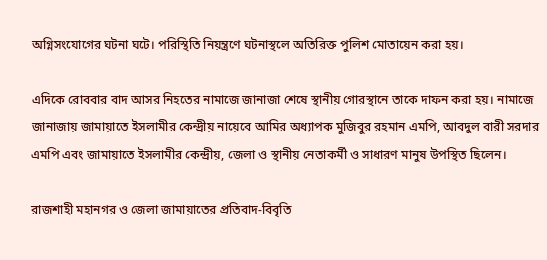অগ্নিসংযোগের ঘটনা ঘটে। পরিস্থিতি নিয়ন্ত্রণে ঘটনাস্থলে অতিরিক্ত পুলিশ মোতায়েন করা হয়।

এদিকে রোববার বাদ আসর নিহতের নামাজে জানাজা শেষে স্থানীয় গোরস্থানে তাকে দাফন করা হয়। নামাজে জানাজায় জামায়াতে ইসলামীর কেন্দ্রীয় নায়েবে আমির অধ্যাপক মুজিবুর রহমান এমপি, আবদুল বারী সরদার এমপি এবং জামায়াতে ইসলামীর কেন্দ্রীয়, জেলা ও স্থানীয় নেতাকর্মী ও সাধারণ মানুষ উপস্থিত ছিলেন।

রাজশাহী মহানগর ও জেলা জামায়াতের প্রতিবাদ-বিবৃতি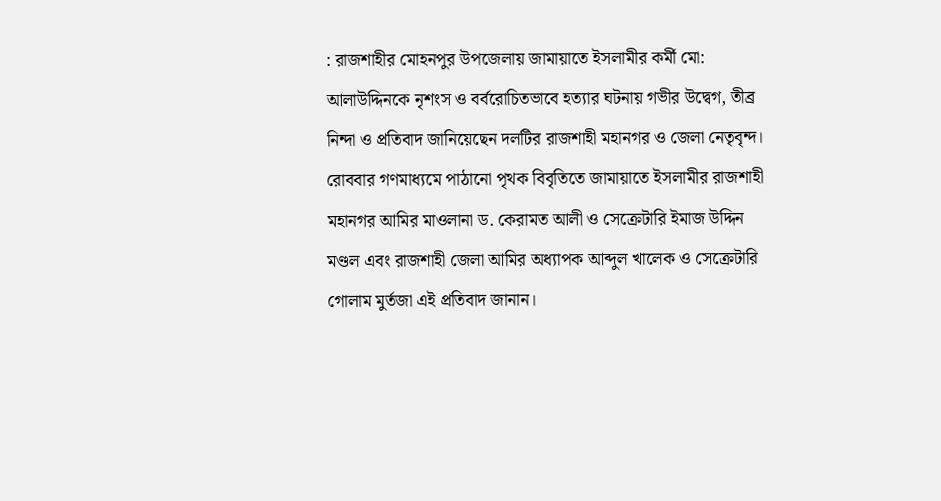: রাজশাহীর মোহনপুর উপজেলায় জামায়াতে ইসলামীর কর্মী মো: আলাউদ্দিনকে নৃশংস ও বর্বরোচিতভাবে হত্যার ঘটনায় গভীর উদ্বেগ, তীব্র নিন্দা ও প্রতিবাদ জানিয়েছেন দলটির রাজশাহী মহানগর ও জেলা নেতৃবৃন্দ। রোববার গণমাধ্যমে পাঠানো পৃথক বিবৃতিতে জামায়াতে ইসলামীর রাজশাহী মহানগর আমির মাওলানা ড. কেরামত আলী ও সেক্রেটারি ইমাজ উদ্দিন মণ্ডল এবং রাজশাহী জেলা আমির অধ্যাপক আব্দুল খালেক ও সেক্রেটারি গোলাম মুর্তজা এই প্রতিবাদ জানান।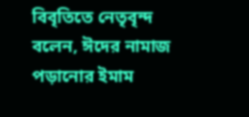বিবৃতিতে নেতৃবৃন্দ বলেন, ঈদের নামাজ পড়ানোর ইমাম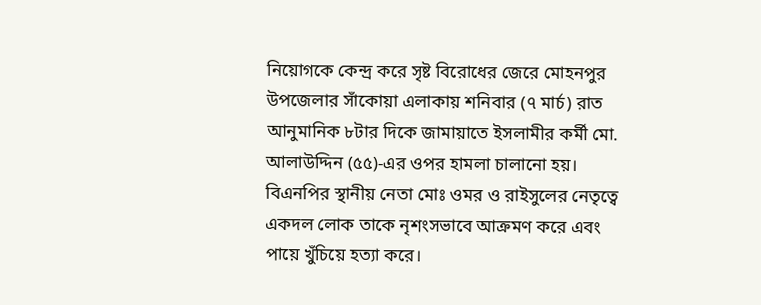নিয়োগকে কেন্দ্র করে সৃষ্ট বিরোধের জেরে মোহনপুর উপজেলার সাঁকোয়া এলাকায় শনিবার (৭ মার্চ) রাত আনুমানিক ৮টার দিকে জামায়াতে ইসলামীর কর্মী মো. আলাউদ্দিন (৫৫)-এর ওপর হামলা চালানো হয়। বিএনপির স্থানীয় নেতা মোঃ ওমর ও রাইসুলের নেতৃত্বে একদল লোক তাকে নৃশংসভাবে আক্রমণ করে এবং পায়ে খুঁচিয়ে হত্যা করে।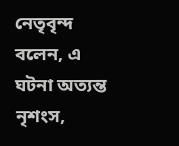নেতৃবৃন্দ বলেন, এ ঘটনা অত্যন্ত নৃশংস,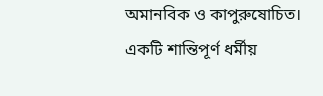অমানবিক ও কাপুরুষোচিত। একটি শান্তিপূর্ণ ধর্মীয়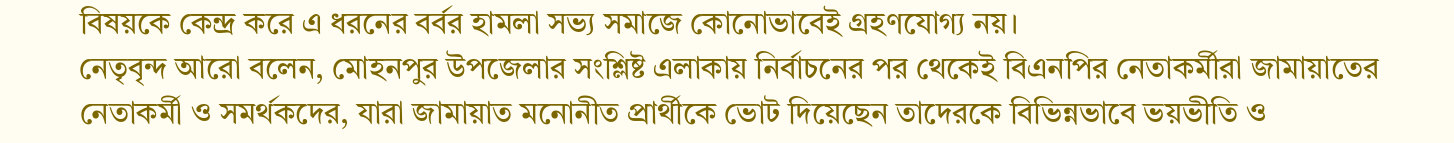বিষয়কে কেন্দ্র করে এ ধরনের বর্বর হামলা সভ্য সমাজে কোনোভাবেই গ্রহণযোগ্য নয়।
নেতৃবৃন্দ আরো বলেন, মোহনপুর উপজেলার সংশ্লিষ্ট এলাকায় নির্বাচনের পর থেকেই বিএনপির নেতাকর্মীরা জামায়াতের নেতাকর্মী ও সমর্থকদের, যারা জামায়াত মনোনীত প্রার্থীকে ভোট দিয়েছেন তাদেরকে বিভিন্নভাবে ভয়ভীতি ও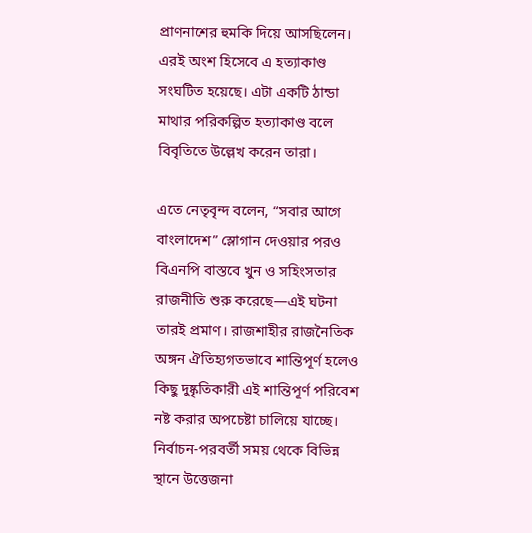প্রাণনাশের হুমকি দিয়ে আসছিলেন। এরই অংশ হিসেবে এ হত্যাকাণ্ড সংঘটিত হয়েছে। এটা একটি ঠান্ডা মাথার পরিকল্পিত হত্যাকাণ্ড বলে বিবৃতিতে উল্লেখ করেন তারা।

এতে নেতৃবৃন্দ বলেন, “সবার আগে বাংলাদেশ” স্লোগান দেওয়ার পরও বিএনপি বাস্তবে খুন ও সহিংসতার রাজনীতি শুরু করেছে—এই ঘটনা তারই প্রমাণ। রাজশাহীর রাজনৈতিক অঙ্গন ঐতিহ্যগতভাবে শান্তিপূর্ণ হলেও কিছু দুষ্কৃতিকারী এই শান্তিপূর্ণ পরিবেশ নষ্ট করার অপচেষ্টা চালিয়ে যাচ্ছে। নির্বাচন-পরবর্তী সময় থেকে বিভিন্ন স্থানে উত্তেজনা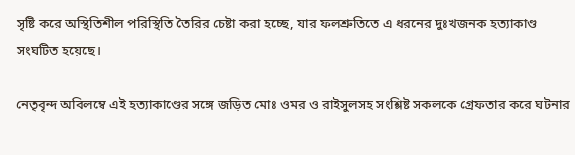সৃষ্টি করে অস্থিতিশীল পরিস্থিতি তৈরির চেষ্টা করা হচ্ছে, যার ফলশ্রুতিতে এ ধরনের দুঃখজনক হত্যাকাণ্ড সংঘটিত হয়েছে।

নেতৃবৃন্দ অবিলম্বে এই হত্যাকাণ্ডের সঙ্গে জড়িত মোঃ ওমর ও রাইসুলসহ সংশ্লিষ্ট সকলকে গ্রেফতার করে ঘটনার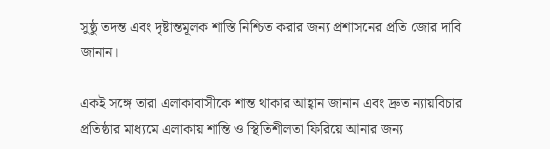সুষ্ঠু তদন্ত এবং দৃষ্টান্তমূলক শাস্তি নিশ্চিত করার জন্য প্রশাসনের প্রতি জোর দাবি জানান।

একই সঙ্গে তারা এলাকাবাসীকে শান্ত থাকার আহ্বান জানান এবং দ্রুত ন্যায়বিচার প্রতিষ্ঠার মাধ্যমে এলাকায় শান্তি ও স্থিতিশীলতা ফিরিয়ে আনার জন্য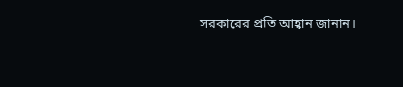সরকারের প্রতি আহ্বান জানান।